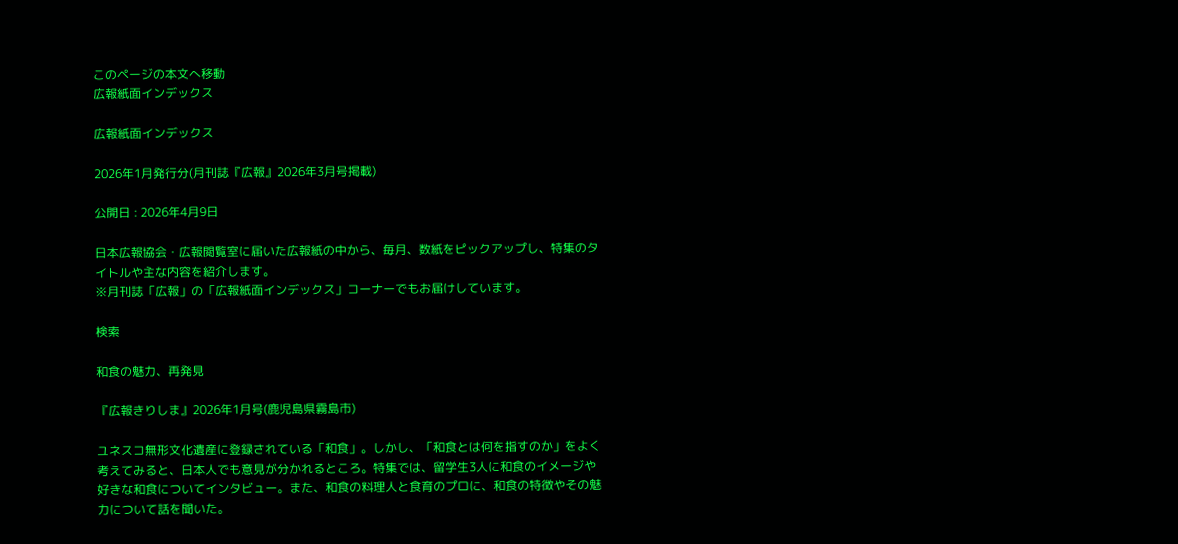このページの本文へ移動
広報紙面インデックス

広報紙面インデックス

2026年1月発行分(月刊誌『広報』2026年3月号掲載)

公開日 : 2026年4月9日

日本広報協会・広報閲覧室に届いた広報紙の中から、毎月、数紙をピックアップし、特集のタイトルや主な内容を紹介します。
※月刊誌「広報」の「広報紙面インデックス」コーナーでもお届けしています。

検索

和食の魅力、再発見

『広報きりしま』2026年1月号(鹿児島県霧島市)

ユネスコ無形文化遺産に登録されている「和食」。しかし、「和食とは何を指すのか」をよく考えてみると、日本人でも意見が分かれるところ。特集では、留学生3人に和食のイメージや好きな和食についてインタビュー。また、和食の料理人と食育のプロに、和食の特徴やその魅力について話を聞いた。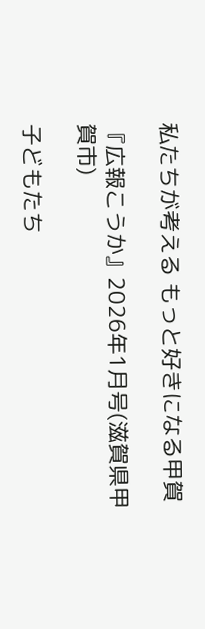私たちが考える もっと好きになる甲賀

『広報こうか』2026年1月号(滋賀県甲賀市)

子どもたち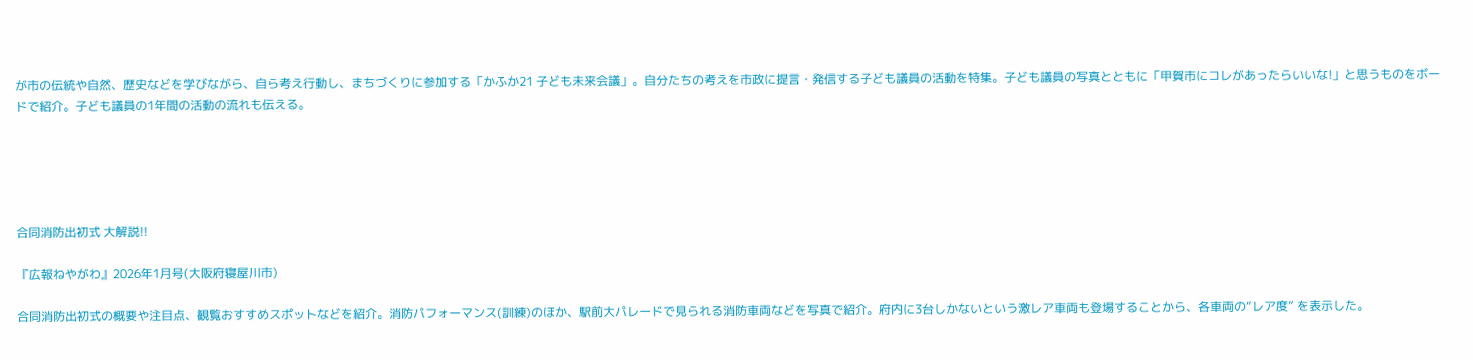が市の伝統や自然、歴史などを学びながら、自ら考え行動し、まちづくりに参加する「かふか21 子ども未来会議」。自分たちの考えを市政に提言・発信する子ども議員の活動を特集。子ども議員の写真とともに「甲賀市にコレがあったらいいな!」と思うものをボードで紹介。子ども議員の1年間の活動の流れも伝える。





合同消防出初式 大解説!!

『広報ねやがわ』2026年1月号(大阪府寝屋川市)

合同消防出初式の概要や注目点、観覧おすすめスポットなどを紹介。消防パフォーマンス(訓練)のほか、駅前大パレードで見られる消防車両などを写真で紹介。府内に3台しかないという激レア車両も登場することから、各車両の“レア度” を表示した。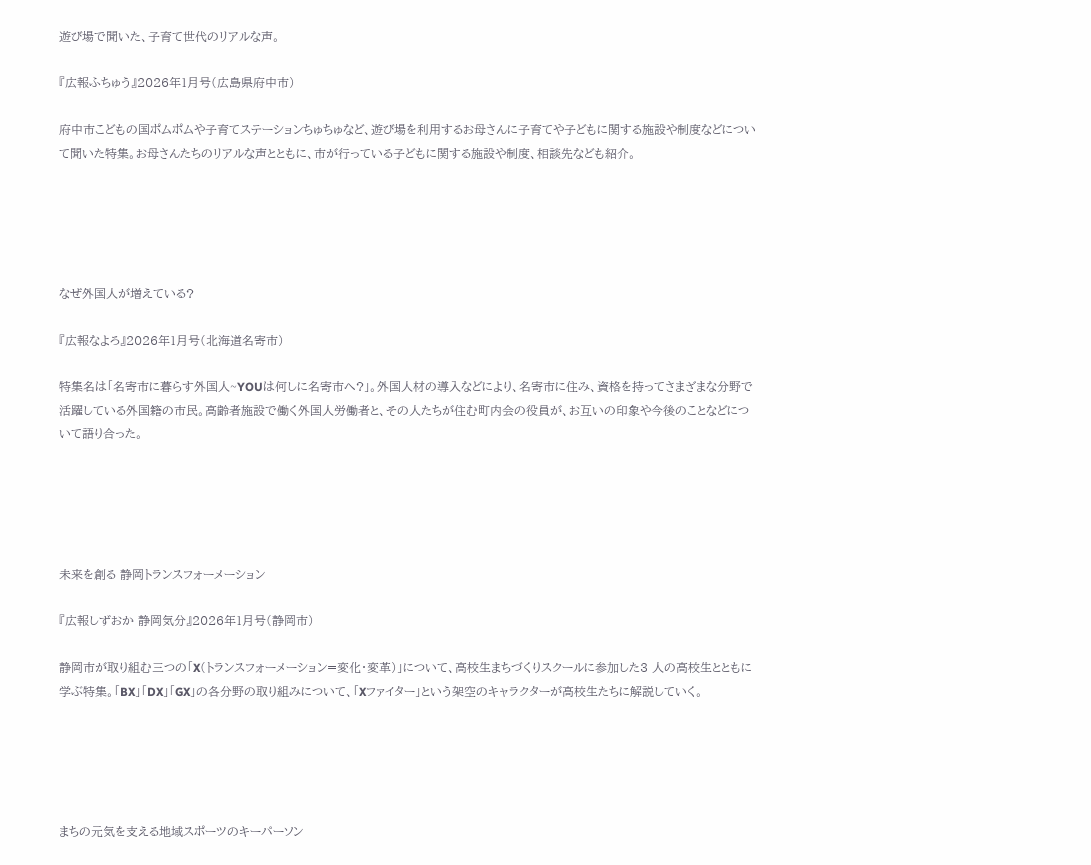遊び場で聞いた、子育て世代のリアルな声。

『広報ふちゅう』2026年1月号(広島県府中市)

府中市こどもの国ポムポムや子育てステーションちゅちゅなど、遊び場を利用するお母さんに子育てや子どもに関する施設や制度などについて聞いた特集。お母さんたちのリアルな声とともに、市が行っている子どもに関する施設や制度、相談先なども紹介。





なぜ外国人が増えている?

『広報なよろ』2026年1月号(北海道名寄市)

特集名は「名寄市に暮らす外国人~YOUは何しに名寄市へ?」。外国人材の導入などにより、名寄市に住み、資格を持ってさまざまな分野で活躍している外国籍の市民。高齢者施設で働く外国人労働者と、その人たちが住む町内会の役員が、お互いの印象や今後のことなどについて語り合った。





未来を創る 静岡トランスフォーメーション

『広報しずおか 静岡気分』2026年1月号(静岡市)

静岡市が取り組む三つの「X(トランスフォーメーション=変化・変革)」について、高校生まちづくりスクールに参加した3 人の高校生とともに学ぶ特集。「BX」「DX」「GX」の各分野の取り組みについて、「Xファイター」という架空のキャラクターが高校生たちに解説していく。





まちの元気を支える地域スポーツのキーパーソン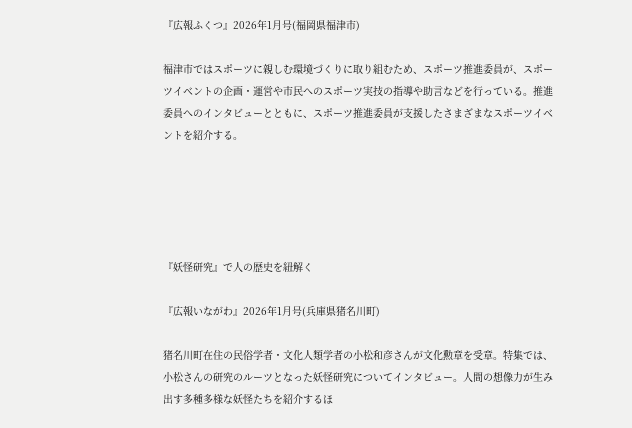『広報ふくつ』2026年1月号(福岡県福津市)

福津市ではスポーツに親しむ環境づくりに取り組むため、スポーツ推進委員が、スポーツイベントの企画・運営や市民へのスポーツ実技の指導や助言などを行っている。推進委員へのインタビューとともに、スポーツ推進委員が支援したさまざまなスポーツイベントを紹介する。





『妖怪研究』で人の歴史を紐解く

『広報いながわ』2026年1月号(兵庫県猪名川町)

猪名川町在住の民俗学者・文化人類学者の小松和彦さんが文化勲章を受章。特集では、小松さんの研究のルーツとなった妖怪研究についてインタビュー。人間の想像力が生み出す多種多様な妖怪たちを紹介するほ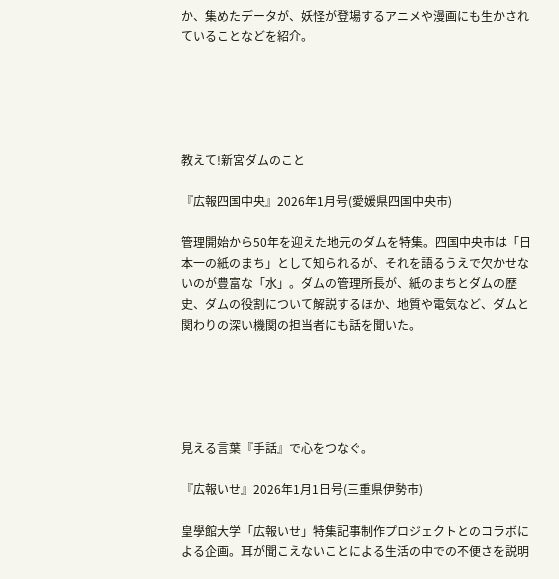か、集めたデータが、妖怪が登場するアニメや漫画にも生かされていることなどを紹介。





教えて!新宮ダムのこと

『広報四国中央』2026年1月号(愛媛県四国中央市)

管理開始から50年を迎えた地元のダムを特集。四国中央市は「日本一の紙のまち」として知られるが、それを語るうえで欠かせないのが豊富な「水」。ダムの管理所長が、紙のまちとダムの歴史、ダムの役割について解説するほか、地質や電気など、ダムと関わりの深い機関の担当者にも話を聞いた。





見える言葉『手話』で心をつなぐ。

『広報いせ』2026年1月1日号(三重県伊勢市)

皇學館大学「広報いせ」特集記事制作プロジェクトとのコラボによる企画。耳が聞こえないことによる生活の中での不便さを説明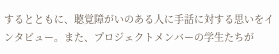するとともに、聴覚障がいのある人に手話に対する思いをインタビュー。また、プロジェクトメンバーの学生たちが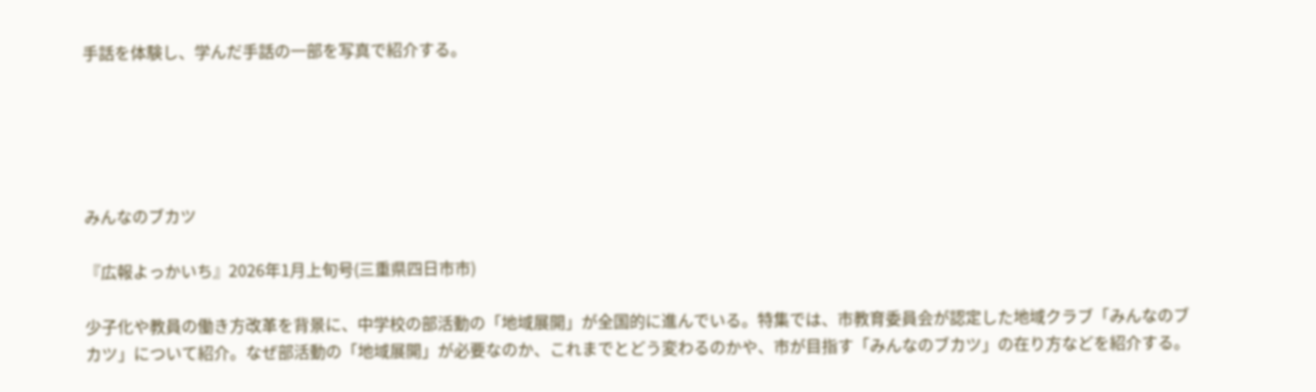手話を体験し、学んだ手話の一部を写真で紹介する。





みんなのブカツ

『広報よっかいち』2026年1月上旬号(三重県四日市市)

少子化や教員の働き方改革を背景に、中学校の部活動の「地域展開」が全国的に進んでいる。特集では、市教育委員会が認定した地域クラブ「みんなのブカツ」について紹介。なぜ部活動の「地域展開」が必要なのか、これまでとどう変わるのかや、市が目指す「みんなのブカツ」の在り方などを紹介する。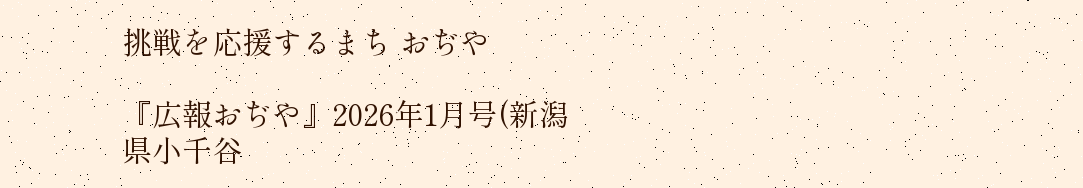挑戦を応援するまち おぢや

『広報おぢや』2026年1月号(新潟県小千谷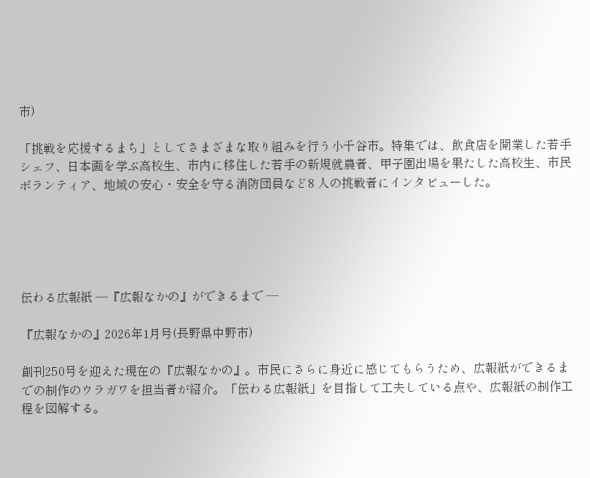市)

「挑戦を応援するまち」としてさまざまな取り組みを行う小千谷市。特集では、飲食店を開業した若手シェフ、日本画を学ぶ高校生、市内に移住した若手の新規就農者、甲子園出場を果たした高校生、市民ボランティア、地域の安心・安全を守る消防団員など8 人の挑戦者にインタビューした。





伝わる広報紙 ―『広報なかの』ができるまで ―

『広報なかの』2026年1月号(長野県中野市)

創刊250号を迎えた現在の『広報なかの』。市民にさらに身近に感じてもらうため、広報紙ができるまでの制作のウラガワを担当者が紹介。「伝わる広報紙」を目指して工夫している点や、広報紙の制作工程を図解する。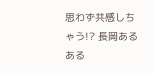思わず共感しちゃう!? 長岡あるある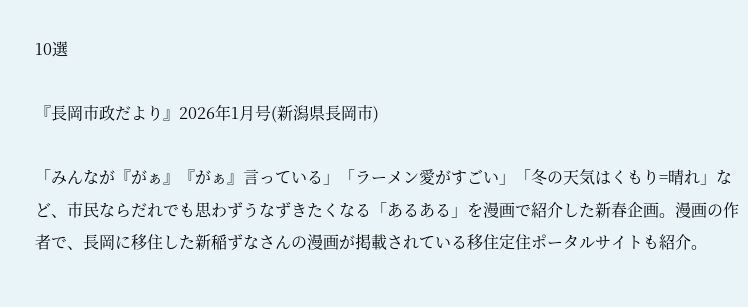10選

『長岡市政だより』2026年1月号(新潟県長岡市)

「みんなが『がぁ』『がぁ』言っている」「ラーメン愛がすごい」「冬の天気はくもり=晴れ」など、市民ならだれでも思わずうなずきたくなる「あるある」を漫画で紹介した新春企画。漫画の作者で、長岡に移住した新稲ずなさんの漫画が掲載されている移住定住ポータルサイトも紹介。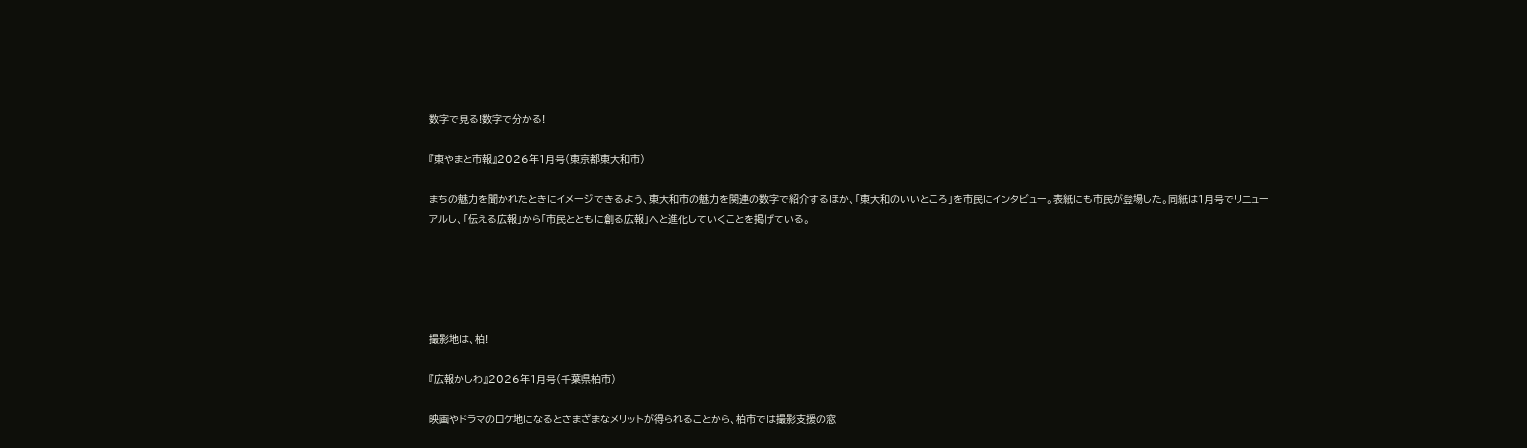数字で見る!数字で分かる!

『東やまと市報』2026年1月号(東京都東大和市)

まちの魅力を聞かれたときにイメージできるよう、東大和市の魅力を関連の数字で紹介するほか、「東大和のいいところ」を市民にインタビュー。表紙にも市民が登場した。同紙は1月号でリニューアルし、「伝える広報」から「市民とともに創る広報」へと進化していくことを掲げている。





撮影地は、柏!

『広報かしわ』2026年1月号(千葉県柏市)

映画やドラマのロケ地になるとさまざまなメリットが得られることから、柏市では撮影支援の窓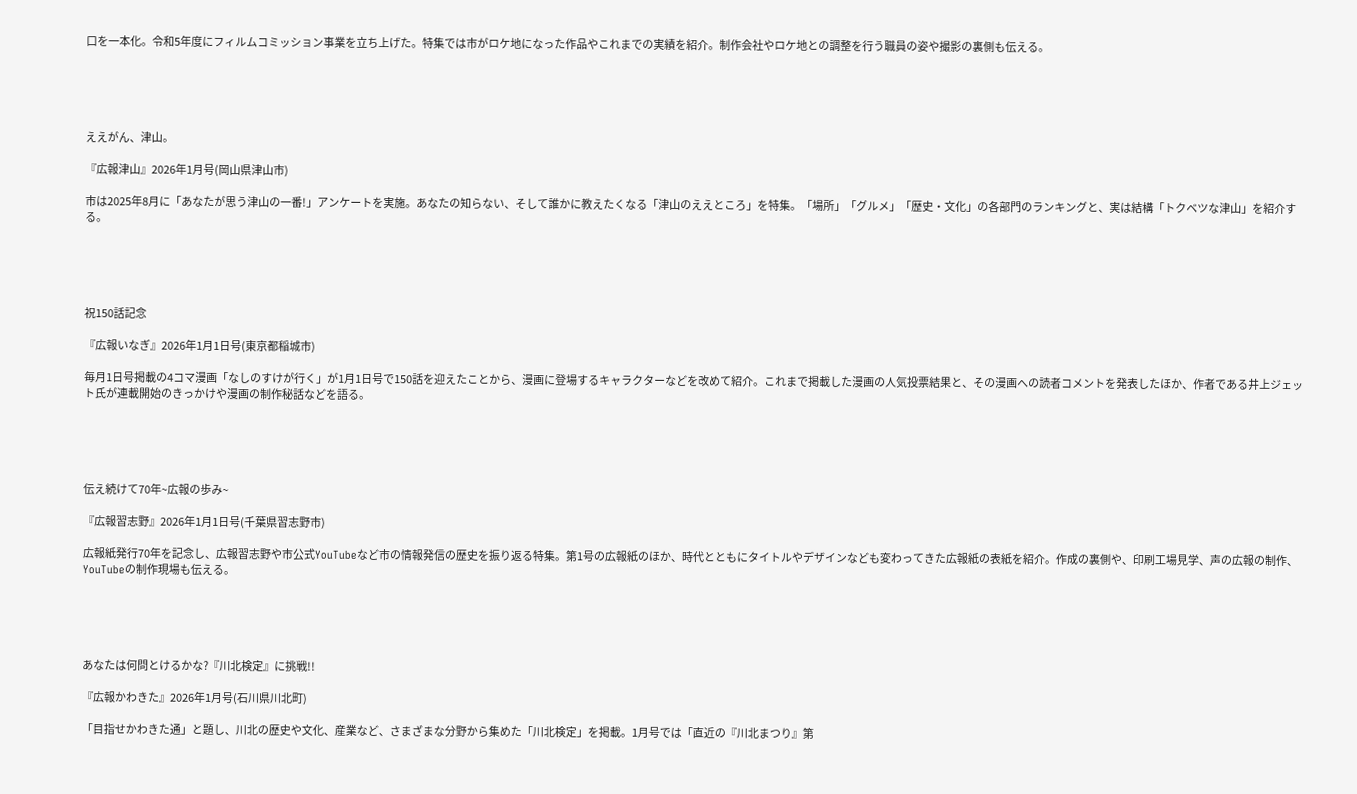口を一本化。令和5年度にフィルムコミッション事業を立ち上げた。特集では市がロケ地になった作品やこれまでの実績を紹介。制作会社やロケ地との調整を行う職員の姿や撮影の裏側も伝える。





ええがん、津山。

『広報津山』2026年1月号(岡山県津山市)

市は2025年8月に「あなたが思う津山の一番!」アンケートを実施。あなたの知らない、そして誰かに教えたくなる「津山のええところ」を特集。「場所」「グルメ」「歴史・文化」の各部門のランキングと、実は結構「トクベツな津山」を紹介する。





祝150話記念

『広報いなぎ』2026年1月1日号(東京都稲城市)

毎月1日号掲載の4コマ漫画「なしのすけが行く」が1月1日号で150話を迎えたことから、漫画に登場するキャラクターなどを改めて紹介。これまで掲載した漫画の人気投票結果と、その漫画への読者コメントを発表したほか、作者である井上ジェット氏が連載開始のきっかけや漫画の制作秘話などを語る。





伝え続けて70年~広報の歩み~

『広報習志野』2026年1月1日号(千葉県習志野市)

広報紙発行70年を記念し、広報習志野や市公式YouTubeなど市の情報発信の歴史を振り返る特集。第1号の広報紙のほか、時代とともにタイトルやデザインなども変わってきた広報紙の表紙を紹介。作成の裏側や、印刷工場見学、声の広報の制作、YouTubeの制作現場も伝える。





あなたは何問とけるかな?『川北検定』に挑戦!!

『広報かわきた』2026年1月号(石川県川北町)

「目指せかわきた通」と題し、川北の歴史や文化、産業など、さまざまな分野から集めた「川北検定」を掲載。1月号では「直近の『川北まつり』第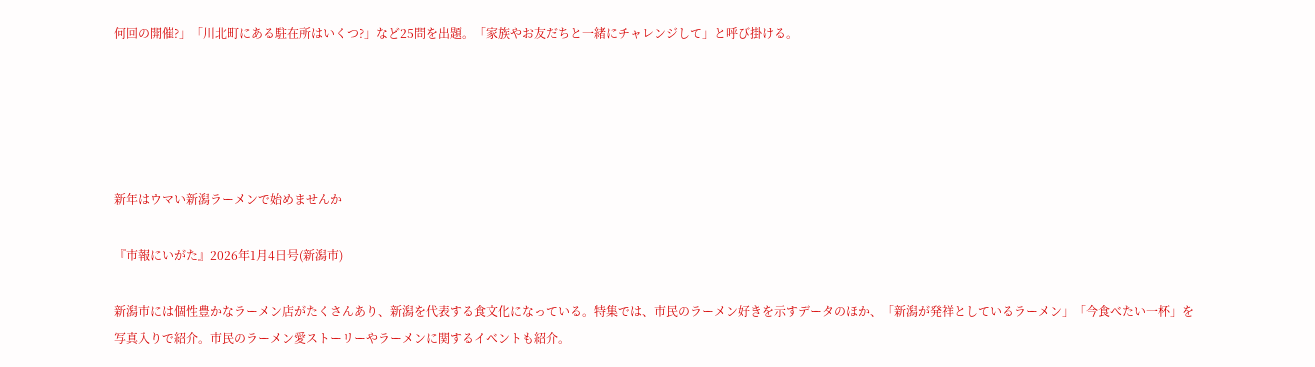何回の開催?」「川北町にある駐在所はいくつ?」など25問を出題。「家族やお友だちと一緒にチャレンジして」と呼び掛ける。





新年はウマい新潟ラーメンで始めませんか

『市報にいがた』2026年1月4日号(新潟市)

新潟市には個性豊かなラーメン店がたくさんあり、新潟を代表する食文化になっている。特集では、市民のラーメン好きを示すデータのほか、「新潟が発祥としているラーメン」「今食べたい一杯」を写真入りで紹介。市民のラーメン愛ストーリーやラーメンに関するイベントも紹介。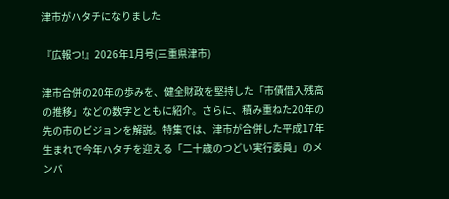津市がハタチになりました

『広報つ!』2026年1月号(三重県津市)

津市合併の20年の歩みを、健全財政を堅持した「市債借入残高の推移」などの数字とともに紹介。さらに、積み重ねた20年の先の市のビジョンを解説。特集では、津市が合併した平成17年生まれで今年ハタチを迎える「二十歳のつどい実行委員」のメンバ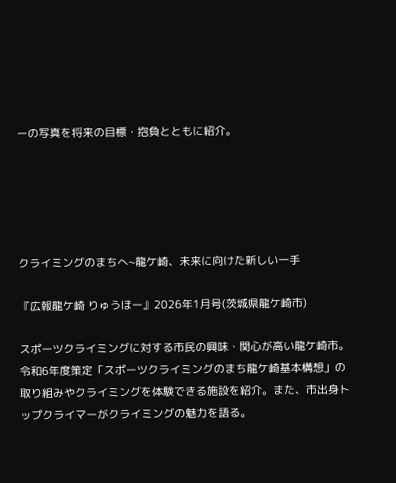ーの写真を将来の目標・抱負とともに紹介。





クライミングのまちへ~龍ケ崎、未来に向けた新しい一手

『広報龍ケ崎 りゅうほー』2026年1月号(茨城県龍ケ崎市)

スポーツクライミングに対する市民の興味・関心が高い龍ケ崎市。令和6年度策定「スポーツクライミングのまち龍ケ崎基本構想」の取り組みやクライミングを体験できる施設を紹介。また、市出身トップクライマーがクライミングの魅力を語る。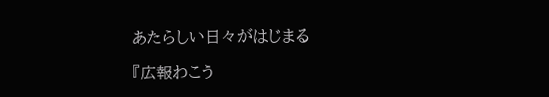あたらしい日々がはじまる

『広報わこう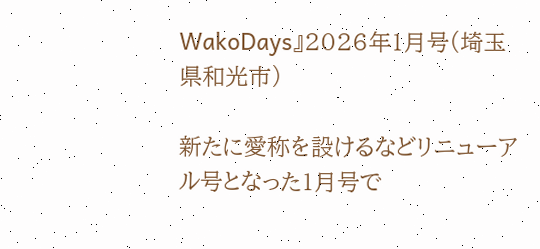WakoDays』2026年1月号(埼玉県和光市)

新たに愛称を設けるなどリニューアル号となった1月号で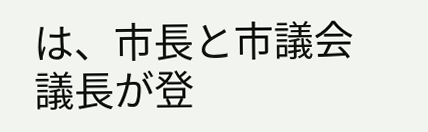は、市長と市議会議長が登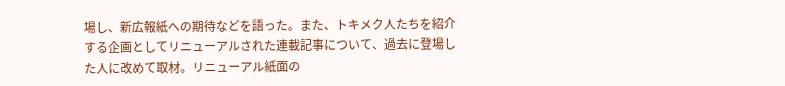場し、新広報紙への期待などを語った。また、トキメク人たちを紹介する企画としてリニューアルされた連載記事について、過去に登場した人に改めて取材。リニューアル紙面の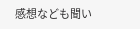感想なども聞い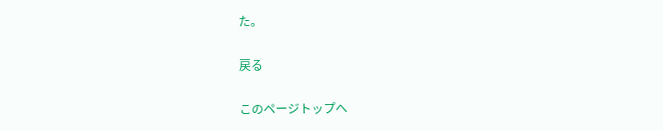た。

戻る

このページトップへ